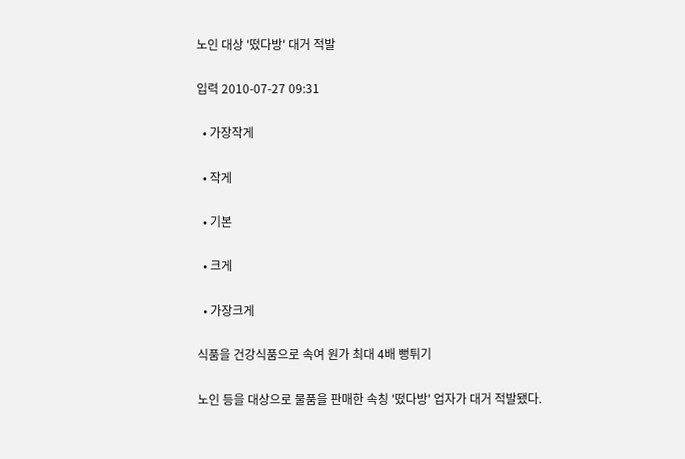노인 대상 '떴다방' 대거 적발

입력 2010-07-27 09:31

  • 가장작게

  • 작게

  • 기본

  • 크게

  • 가장크게

식품을 건강식품으로 속여 원가 최대 4배 뻥튀기

노인 등을 대상으로 물품을 판매한 속칭 '떴다방' 업자가 대거 적발됐다.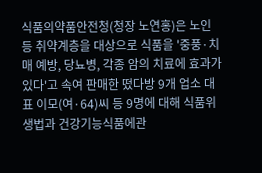식품의약품안전청(청장 노연홍)은 노인 등 취약계층을 대상으로 식품을 '중풍·치매 예방, 당뇨병, 각종 암의 치료에 효과가 있다'고 속여 판매한 떴다방 9개 업소 대표 이모(여·64)씨 등 9명에 대해 식품위생법과 건강기능식품에관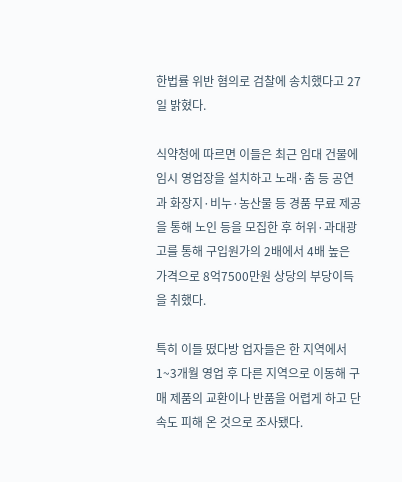한법률 위반 혐의로 검찰에 송치했다고 27일 밝혔다.

식약청에 따르면 이들은 최근 임대 건물에 임시 영업장을 설치하고 노래·춤 등 공연과 화장지·비누·농산물 등 경품 무료 제공을 통해 노인 등을 모집한 후 허위·과대광고를 통해 구입원가의 2배에서 4배 높은 가격으로 8억7500만원 상당의 부당이득을 취했다.

특히 이들 떴다방 업자들은 한 지역에서 1~3개월 영업 후 다른 지역으로 이동해 구매 제품의 교환이나 반품을 어렵게 하고 단속도 피해 온 것으로 조사됐다.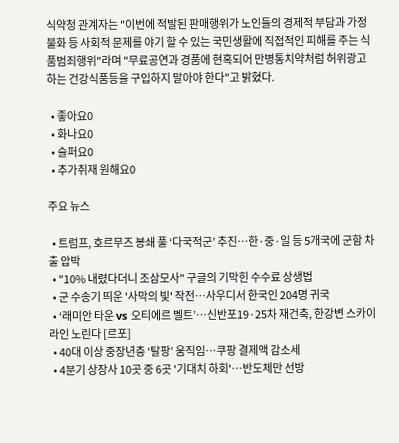식약청 관계자는 "이번에 적발된 판매행위가 노인들의 경제적 부담과 가정불화 등 사회적 문제를 야기 할 수 있는 국민생활에 직접적인 피해를 주는 식품범죄행위"라며 "무료공연과 경품에 현혹되어 만병통치약처럼 허위광고 하는 건강식품등을 구입하지 말아야 한다"고 밝혔다.

  • 좋아요0
  • 화나요0
  • 슬퍼요0
  • 추가취재 원해요0

주요 뉴스

  • 트럼프, 호르무즈 봉쇄 풀 ‘다국적군’ 추진…한·중·일 등 5개국에 군함 차출 압박
  • "10% 내렸다더니 조삼모사" 구글의 기막힌 수수료 상생법
  • 군 수송기 띄운 '사막의 빛' 작전⋯사우디서 한국인 204명 귀국
  • ‘래미안 타운 vs 오티에르 벨트’⋯신반포19·25차 재건축, 한강변 스카이라인 노린다 [르포]
  • 40대 이상 중장년층 ‘탈팡’ 움직임…쿠팡 결제액 감소세
  • 4분기 상장사 10곳 중 6곳 '기대치 하회'…반도체만 선방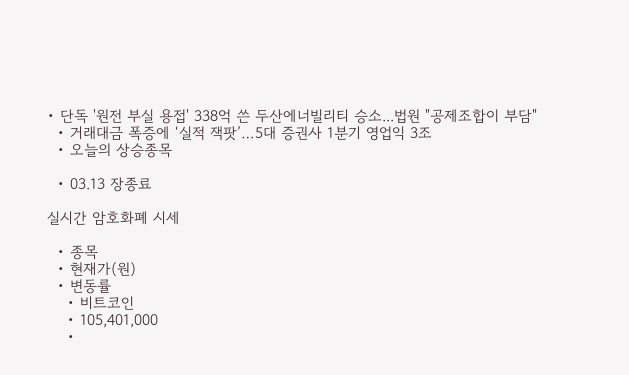• 단독 '원전 부실 용접' 338억 쓴 두산에너빌리티 승소...법원 "공제조합이 부담"
  • 거래대금 폭증에 ‘실적 잭팟’…5대 증권사 1분기 영업익 3조
  • 오늘의 상승종목

  • 03.13 장종료

실시간 암호화폐 시세

  • 종목
  • 현재가(원)
  • 변동률
    • 비트코인
    • 105,401,000
    •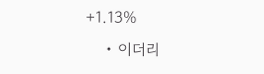+1.13%
    • 이더리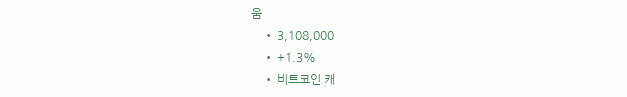움
    • 3,108,000
    • +1.3%
    • 비트코인 캐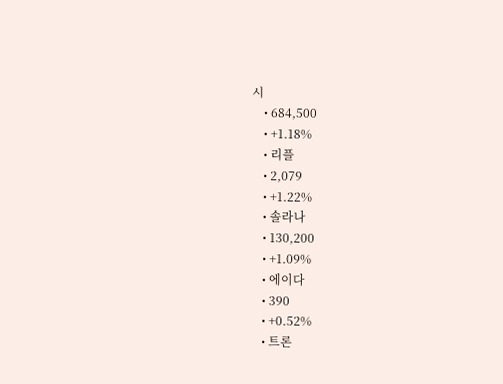시
    • 684,500
    • +1.18%
    • 리플
    • 2,079
    • +1.22%
    • 솔라나
    • 130,200
    • +1.09%
    • 에이다
    • 390
    • +0.52%
    • 트론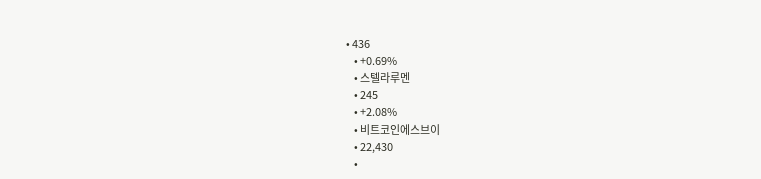• 436
    • +0.69%
    • 스텔라루멘
    • 245
    • +2.08%
    • 비트코인에스브이
    • 22,430
    •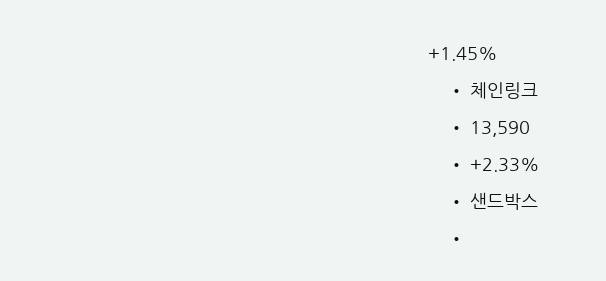+1.45%
    • 체인링크
    • 13,590
    • +2.33%
    • 샌드박스
    •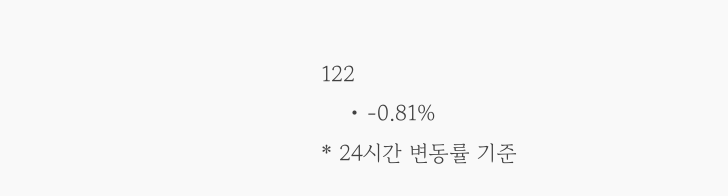122
    • -0.81%
* 24시간 변동률 기준